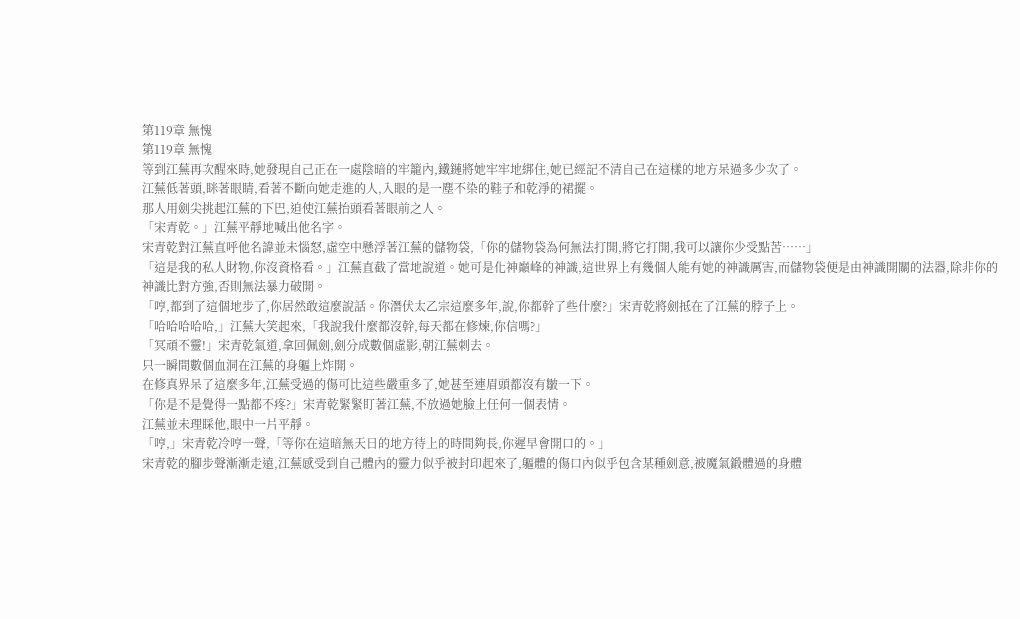第119章 無愧
第119章 無愧
等到江蕪再次醒來時,她發現自己正在一處陰暗的牢籠內,鐵鏈將她牢牢地綁住,她已經記不清自己在這樣的地方呆過多少次了。
江蕪低著頭,眯著眼睛,看著不斷向她走進的人,入眼的是一塵不染的鞋子和乾淨的裙擺。
那人用劍尖挑起江蕪的下巴,迫使江蕪抬頭看著眼前之人。
「宋青乾。」江蕪平靜地喊出他名字。
宋青乾對江蕪直呼他名諱並未惱怒,虛空中懸浮著江蕪的儲物袋,「你的儲物袋為何無法打開,將它打開,我可以讓你少受點苦……」
「這是我的私人財物,你沒資格看。」江蕪直截了當地說道。她可是化神巔峰的神識,這世界上有幾個人能有她的神識厲害,而儲物袋便是由神識開關的法器,除非你的神識比對方強,否則無法暴力破開。
「哼,都到了這個地步了,你居然敢這麼說話。你潛伏太乙宗這麼多年,說,你都幹了些什麼?」宋青乾將劍抵在了江蕪的脖子上。
「哈哈哈哈哈,」江蕪大笑起來,「我說我什麼都沒幹,每天都在修煉,你信嗎?」
「冥頑不靈!」宋青乾氣道,拿回佩劍,劍分成數個虛影,朝江蕪刺去。
只一瞬間數個血洞在江蕪的身軀上炸開。
在修真界呆了這麼多年,江蕪受過的傷可比這些嚴重多了,她甚至連眉頭都沒有皺一下。
「你是不是覺得一點都不疼?」宋青乾緊緊盯著江蕪,不放過她臉上任何一個表情。
江蕪並未理睬他,眼中一片平靜。
「哼,」宋青乾冷哼一聲,「等你在這暗無天日的地方待上的時間夠長,你遲早會開口的。」
宋青乾的腳步聲漸漸走遠,江蕪感受到自己體內的靈力似乎被封印起來了,軀體的傷口內似乎包含某種劍意,被魔氣鍛體過的身體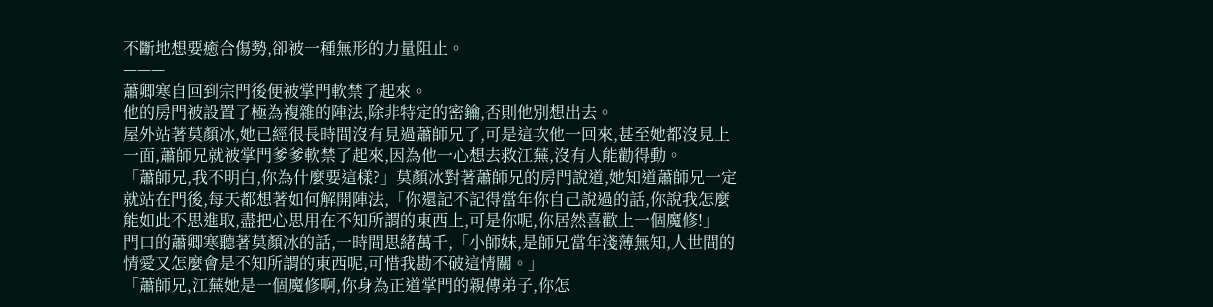不斷地想要癒合傷勢,卻被一種無形的力量阻止。
———
蕭卿寒自回到宗門後便被掌門軟禁了起來。
他的房門被設置了極為複雜的陣法,除非特定的密鑰,否則他別想出去。
屋外站著莫顏冰,她已經很長時間沒有見過蕭師兄了,可是這次他一回來,甚至她都沒見上一面,蕭師兄就被掌門爹爹軟禁了起來,因為他一心想去救江蕪,沒有人能勸得動。
「蕭師兄,我不明白,你為什麼要這樣?」莫顏冰對著蕭師兄的房門說道,她知道蕭師兄一定就站在門後,每天都想著如何解開陣法,「你還記不記得當年你自己說過的話,你說我怎麼能如此不思進取,盡把心思用在不知所謂的東西上,可是你呢,你居然喜歡上一個魔修!」
門口的蕭卿寒聽著莫顏冰的話,一時間思緒萬千,「小師妹,是師兄當年淺薄無知,人世間的情愛又怎麼會是不知所謂的東西呢,可惜我勘不破這情關。」
「蕭師兄,江蕪她是一個魔修啊,你身為正道掌門的親傳弟子,你怎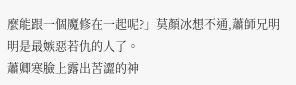麼能跟一個魔修在一起呢?」莫顏冰想不通,蕭師兄明明是最嫉惡若仇的人了。
蕭卿寒臉上露出苦澀的神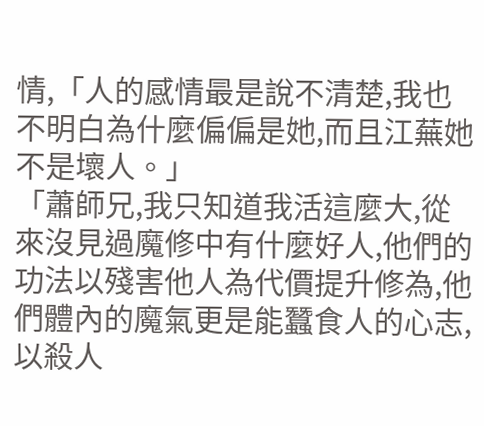情,「人的感情最是說不清楚,我也不明白為什麼偏偏是她,而且江蕪她不是壞人。」
「蕭師兄,我只知道我活這麼大,從來沒見過魔修中有什麼好人,他們的功法以殘害他人為代價提升修為,他們體內的魔氣更是能蠶食人的心志,以殺人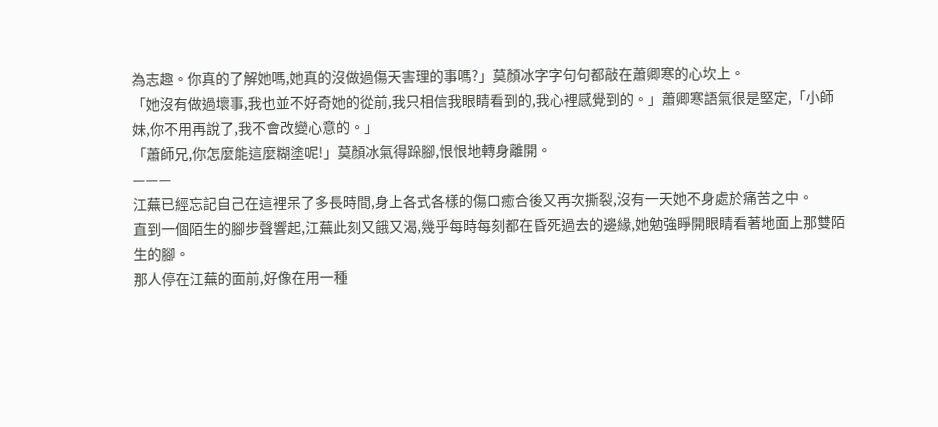為志趣。你真的了解她嗎,她真的沒做過傷天害理的事嗎?」莫顏冰字字句句都敲在蕭卿寒的心坎上。
「她沒有做過壞事,我也並不好奇她的從前,我只相信我眼睛看到的,我心裡感覺到的。」蕭卿寒語氣很是堅定,「小師妹,你不用再說了,我不會改變心意的。」
「蕭師兄,你怎麼能這麼糊塗呢!」莫顏冰氣得跺腳,恨恨地轉身離開。
———
江蕪已經忘記自己在這裡呆了多長時間,身上各式各樣的傷口癒合後又再次撕裂,沒有一天她不身處於痛苦之中。
直到一個陌生的腳步聲響起,江蕪此刻又餓又渴,幾乎每時每刻都在昏死過去的邊緣,她勉強睜開眼睛看著地面上那雙陌生的腳。
那人停在江蕪的面前,好像在用一種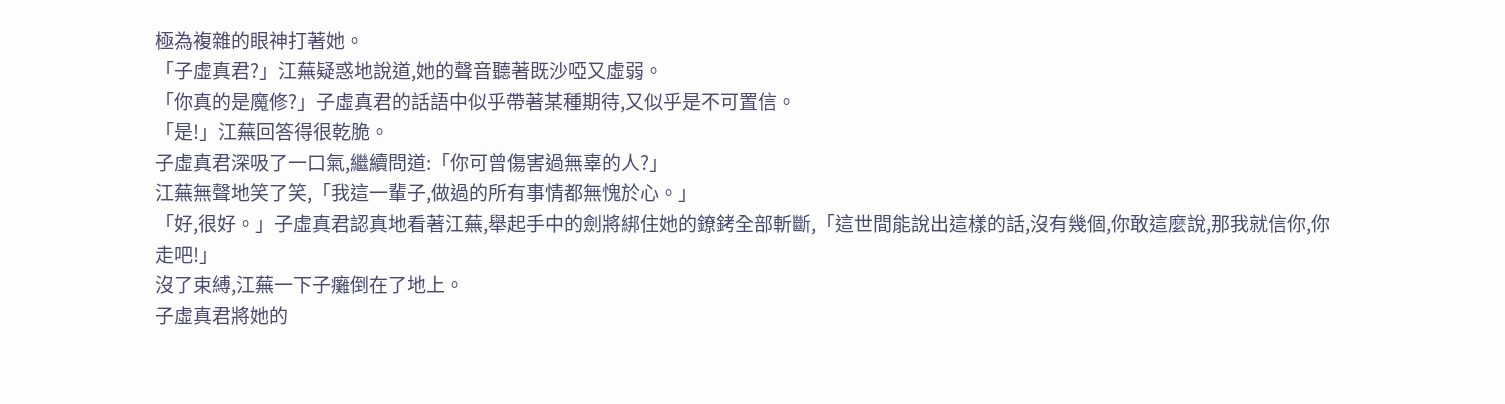極為複雜的眼神打著她。
「子虛真君?」江蕪疑惑地說道,她的聲音聽著既沙啞又虛弱。
「你真的是魔修?」子虛真君的話語中似乎帶著某種期待,又似乎是不可置信。
「是!」江蕪回答得很乾脆。
子虛真君深吸了一口氣,繼續問道:「你可曾傷害過無辜的人?」
江蕪無聲地笑了笑,「我這一輩子,做過的所有事情都無愧於心。」
「好,很好。」子虛真君認真地看著江蕪,舉起手中的劍將綁住她的鐐銬全部斬斷,「這世間能說出這樣的話,沒有幾個,你敢這麼說,那我就信你,你走吧!」
沒了束縛,江蕪一下子癱倒在了地上。
子虛真君將她的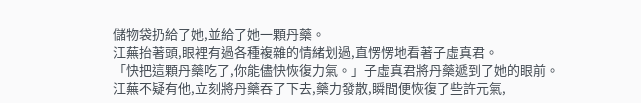儲物袋扔給了她,並給了她一顆丹藥。
江蕪抬著頭,眼裡有過各種複雜的情緒划過,直愣愣地看著子虛真君。
「快把這顆丹藥吃了,你能儘快恢復力氣。」子虛真君將丹藥遞到了她的眼前。
江蕪不疑有他,立刻將丹藥吞了下去,藥力發散,瞬間便恢復了些許元氣,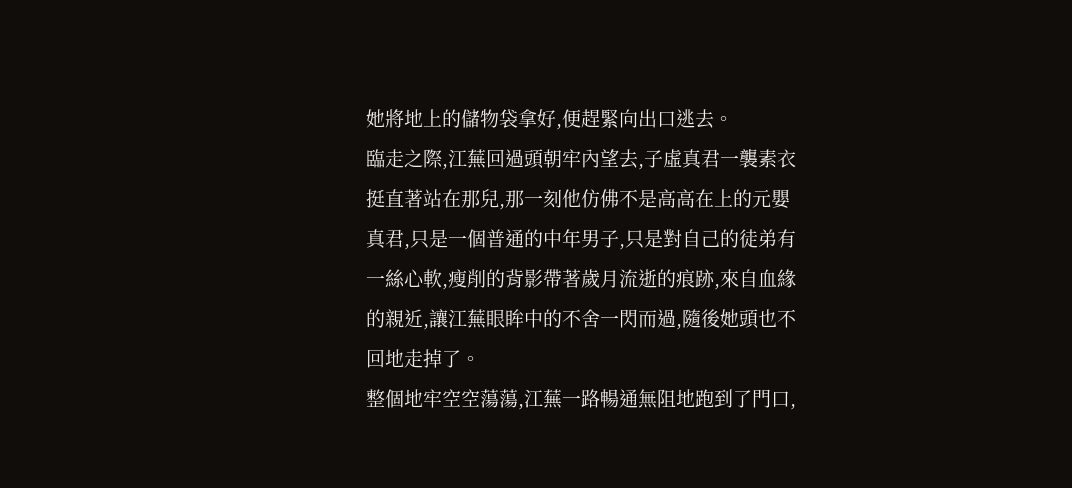她將地上的儲物袋拿好,便趕緊向出口逃去。
臨走之際,江蕪回過頭朝牢內望去,子虛真君一襲素衣挺直著站在那兒,那一刻他仿佛不是高高在上的元嬰真君,只是一個普通的中年男子,只是對自己的徒弟有一絲心軟,瘦削的背影帶著歲月流逝的痕跡,來自血緣的親近,讓江蕪眼眸中的不舍一閃而過,隨後她頭也不回地走掉了。
整個地牢空空蕩蕩,江蕪一路暢通無阻地跑到了門口,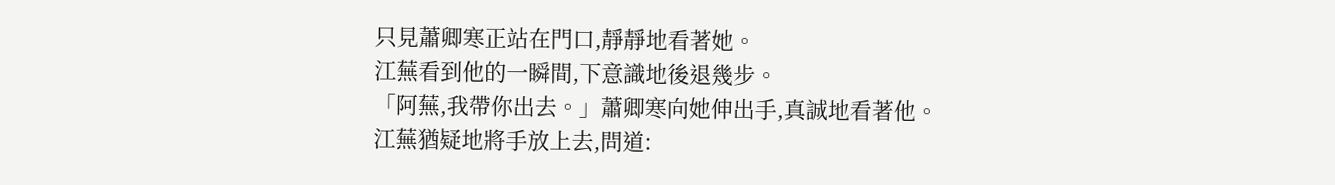只見蕭卿寒正站在門口,靜靜地看著她。
江蕪看到他的一瞬間,下意識地後退幾步。
「阿蕪,我帶你出去。」蕭卿寒向她伸出手,真誠地看著他。
江蕪猶疑地將手放上去,問道: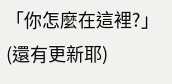「你怎麼在這裡?」
(還有更新耶)